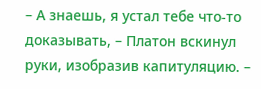– А знаешь, я устал тебе что-то доказывать, – Платон вскинул руки, изобразив капитуляцию. –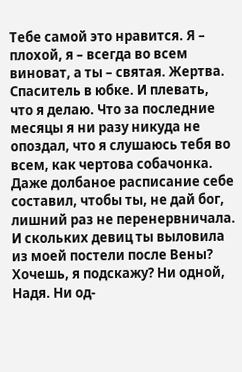Тебе самой это нравится. Я – плохой, я – всегда во всем виноват, а ты – святая. Жертва. Спаситель в юбке. И плевать, что я делаю. Что за последние месяцы я ни разу никуда не опоздал, что я слушаюсь тебя во всем, как чертова собачонка. Даже долбаное расписание себе составил, чтобы ты, не дай бог, лишний раз не перенервничала. И скольких девиц ты выловила из моей постели после Вены? Хочешь, я подскажу? Ни одной, Надя. Ни од-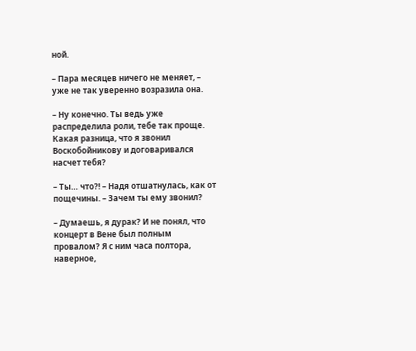ной.

– Пара месяцев ничего не меняет, – уже не так уверенно возразила она.

– Ну конечно. Ты ведь уже распределила роли, тебе так проще. Какая разница, что я звонил Воскобойникову и договаривался насчет тебя?

– Ты… что?! – Надя отшатнулась, как от пощечины. – Зачем ты ему звонил?

– Думаешь, я дурак? И не понял, что концерт в Вене был полным провалом? Я с ним часа полтора, наверное,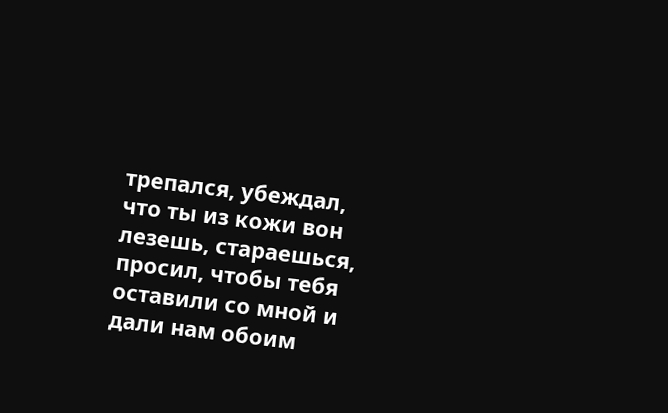трепался, убеждал, что ты из кожи вон лезешь, стараешься, просил, чтобы тебя оставили со мной и дали нам обоим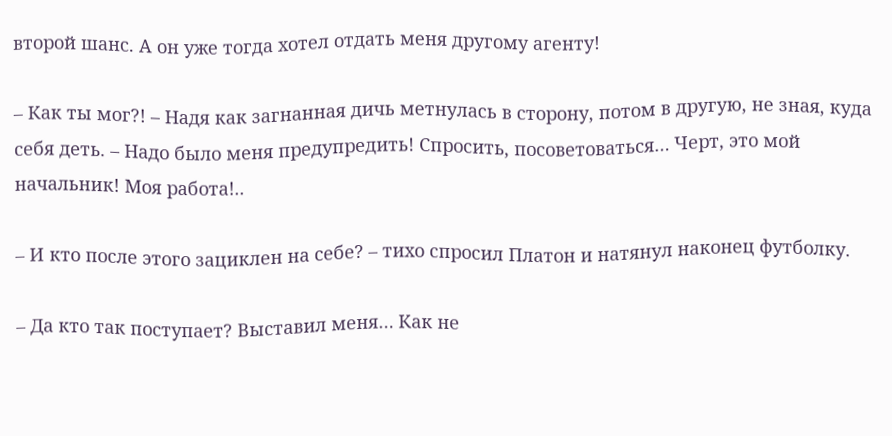второй шанс. А он уже тогда хотел отдать меня другому агенту!

– Как ты мог?! – Надя как загнанная дичь метнулась в сторону, потом в другую, не зная, куда себя деть. – Надо было меня предупредить! Спросить, посоветоваться… Черт, это мой начальник! Моя работа!..

– И кто после этого зациклен на себе? – тихо спросил Платон и натянул наконец футболку.

– Да кто так поступает? Выставил меня… Как не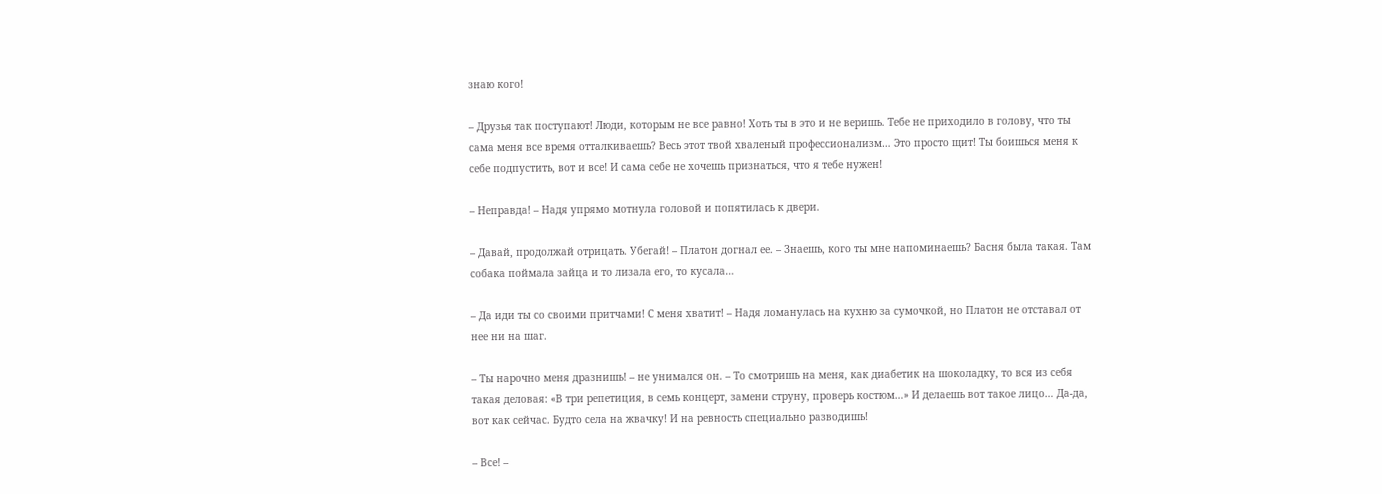знаю кого!

– Друзья так поступают! Люди, которым не все равно! Хоть ты в это и не веришь. Тебе не приходило в голову, что ты сама меня все время отталкиваешь? Весь этот твой хваленый профессионализм… Это просто щит! Ты боишься меня к себе подпустить, вот и все! И сама себе не хочешь признаться, что я тебе нужен!

– Неправда! – Надя упрямо мотнула головой и попятилась к двери.

– Давай, продолжай отрицать. Убегай! – Платон догнал ее. – Знаешь, кого ты мне напоминаешь? Басня была такая. Там собака поймала зайца и то лизала его, то кусала…

– Да иди ты со своими притчами! С меня хватит! – Надя ломанулась на кухню за сумочкой, но Платон не отставал от нее ни на шаг.

– Ты нарочно меня дразнишь! – не унимался он. – То смотришь на меня, как диабетик на шоколадку, то вся из себя такая деловая: «В три репетиция, в семь концерт, замени струну, проверь костюм…» И делаешь вот такое лицо… Да-да, вот как сейчас. Будто села на жвачку! И на ревность специально разводишь!

– Все! –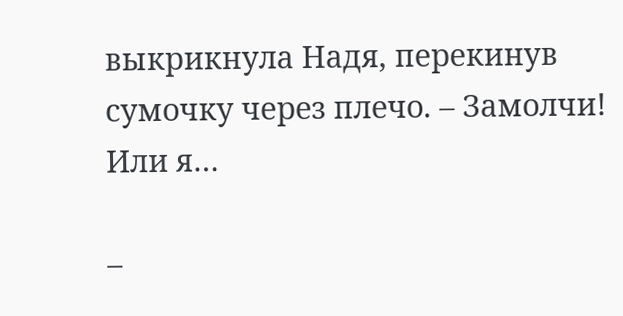выкрикнула Надя, перекинув сумочку через плечо. – Замолчи! Или я…

–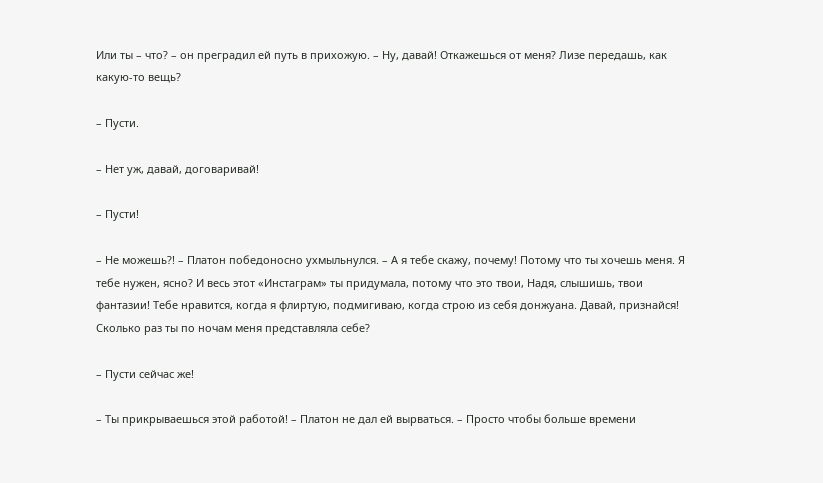Или ты – что? – он преградил ей путь в прихожую. – Ну, давай! Откажешься от меня? Лизе передашь, как какую-то вещь?

– Пусти.

– Нет уж, давай, договаривай!

– Пусти!

– Не можешь?! – Платон победоносно ухмыльнулся. – А я тебе скажу, почему! Потому что ты хочешь меня. Я тебе нужен, ясно? И весь этот «Инстаграм» ты придумала, потому что это твои, Надя, слышишь, твои фантазии! Тебе нравится, когда я флиртую, подмигиваю, когда строю из себя донжуана. Давай, признайся! Сколько раз ты по ночам меня представляла себе?

– Пусти сейчас же!

– Ты прикрываешься этой работой! – Платон не дал ей вырваться. – Просто чтобы больше времени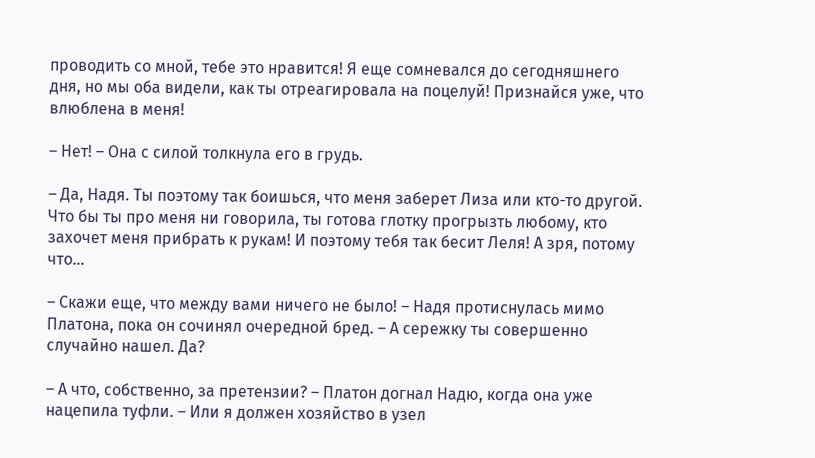проводить со мной, тебе это нравится! Я еще сомневался до сегодняшнего дня, но мы оба видели, как ты отреагировала на поцелуй! Признайся уже, что влюблена в меня!

– Нет! – Она с силой толкнула его в грудь.

– Да, Надя. Ты поэтому так боишься, что меня заберет Лиза или кто-то другой. Что бы ты про меня ни говорила, ты готова глотку прогрызть любому, кто захочет меня прибрать к рукам! И поэтому тебя так бесит Леля! А зря, потому что…

– Скажи еще, что между вами ничего не было! – Надя протиснулась мимо Платона, пока он сочинял очередной бред. – А сережку ты совершенно случайно нашел. Да?

– А что, собственно, за претензии? – Платон догнал Надю, когда она уже нацепила туфли. – Или я должен хозяйство в узел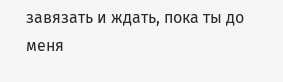завязать и ждать, пока ты до меня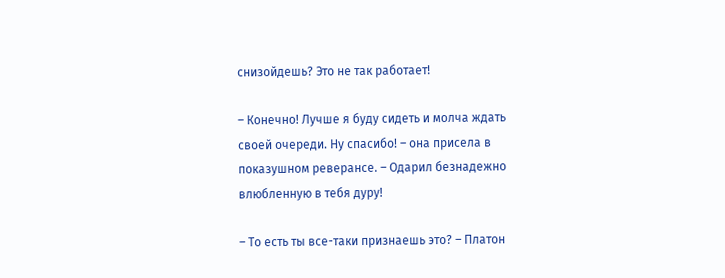снизойдешь? Это не так работает!

– Конечно! Лучше я буду сидеть и молча ждать своей очереди. Ну спасибо! – она присела в показушном реверансе. – Одарил безнадежно влюбленную в тебя дуру!

– То есть ты все-таки признаешь это? – Платон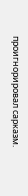проигнорировал сарказм.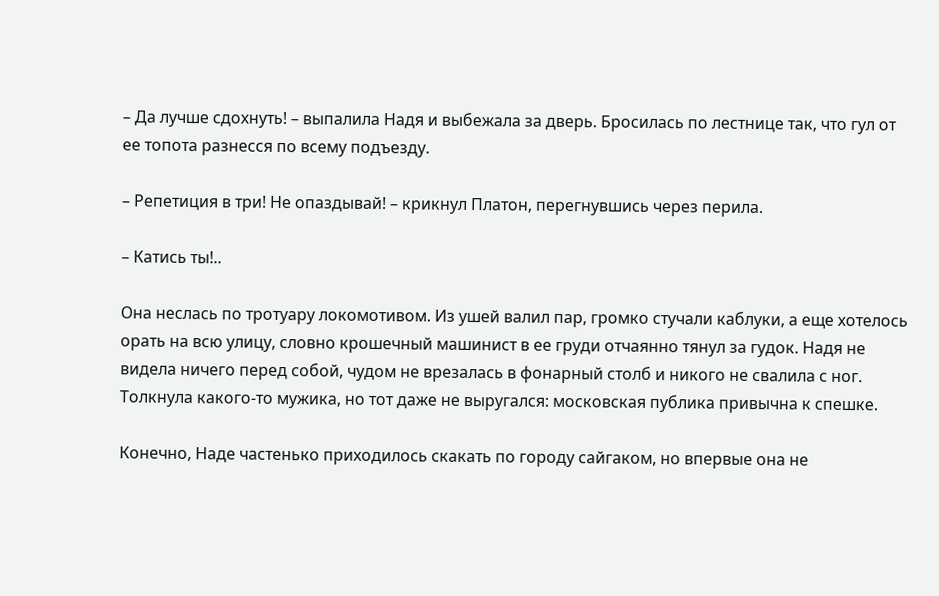– Да лучше сдохнуть! – выпалила Надя и выбежала за дверь. Бросилась по лестнице так, что гул от ее топота разнесся по всему подъезду.

– Репетиция в три! Не опаздывай! – крикнул Платон, перегнувшись через перила.

– Катись ты!..

Она неслась по тротуару локомотивом. Из ушей валил пар, громко стучали каблуки, а еще хотелось орать на всю улицу, словно крошечный машинист в ее груди отчаянно тянул за гудок. Надя не видела ничего перед собой, чудом не врезалась в фонарный столб и никого не свалила с ног. Толкнула какого-то мужика, но тот даже не выругался: московская публика привычна к спешке.

Конечно, Наде частенько приходилось скакать по городу сайгаком, но впервые она не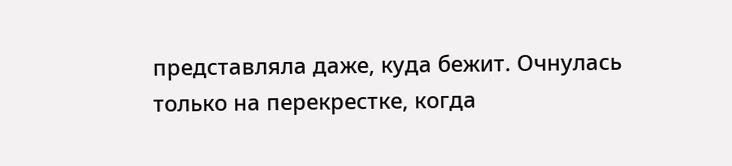представляла даже, куда бежит. Очнулась только на перекрестке, когда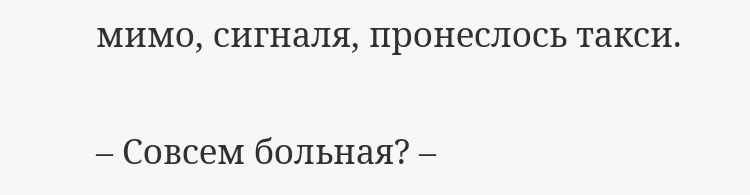мимо, сигналя, пронеслось такси.

– Совсем больная? –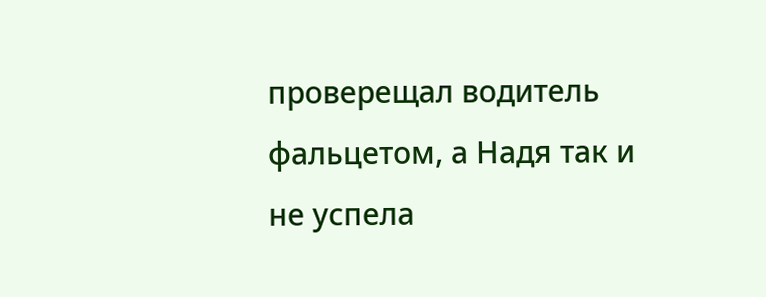проверещал водитель фальцетом, а Надя так и не успела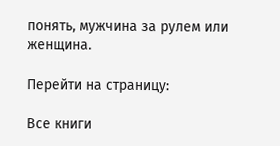понять, мужчина за рулем или женщина.

Перейти на страницу:

Все книги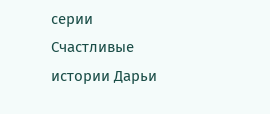серии Счастливые истории Дарьи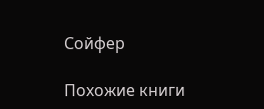Сойфер

Похожие книги